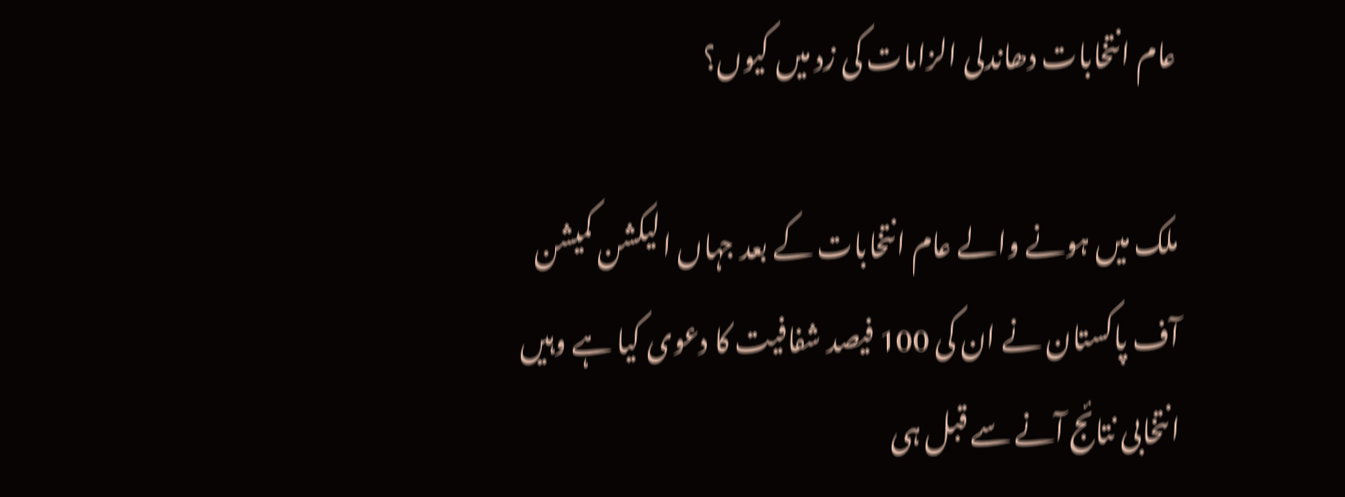عام انتخابات دھاندلی الزامات کی زد میں کیوں؟

ملک میں ہونے والے عام انتخابات کے بعد جہاں الیکشن کمیشن آف پاکستان نے ان کی 100 فیصد شفافیت کا دعوی کیا ہے وہیں انتخابی نتائج آنے سے قبل ہی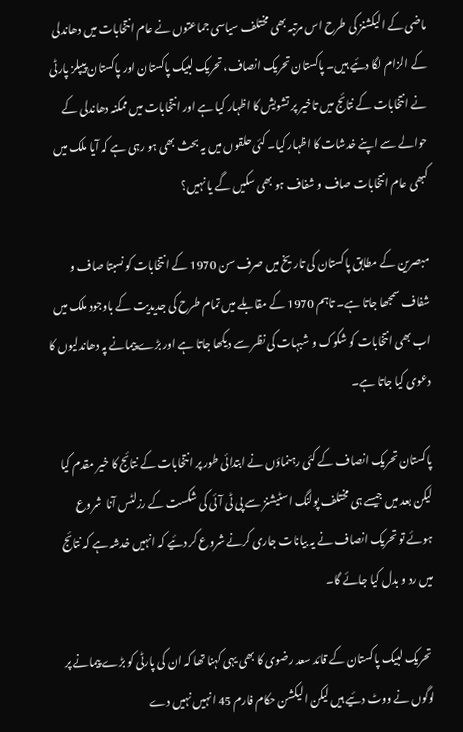ماضی کے الیکشنز کی طرح اس مرتبہ بھی مختلف سیاسی جماعتوں نے عام انتخابات میں دھاندلی کے الزام لگا دئیے ہیں۔ پاکستان تحریک انصاف، تحریک لبیک پاکستان اور پاکستان پیپلز پارٹی نے انتخابات کے نتائج میں تاخیر پر تشویش کا اظہار کیا ہے اور انتخابات میں ممکنہ دھاندلی کے حوالے سے اپنے خدشات کا اظہار کیا۔ کئی حلقوں میں یہ بحث بھی ہو رہی ہے کہ آیا ملک میں کبھی عام انتخابات صاف و شفاف ہو بھی سکیں گے یا نہیں؟

مبصرین کے مطابق پاکستان کی تاریخ میں صرف سن 1970 کے انتخابات کو نسبتا صاف و شفاف سمجھا جاتا ہے۔ تاہم 1970 کے مقابلے میں تمام طرح کی جدیدیت کے باوجود ملک میں اب بھی انتخابات کو شکوک و شبہات کی نظر سے دیکھا جاتا ہے اور بڑے پیمانے پہ دھاندلیوں کا دعوی کیا جاتا ہے۔

پاکستان تحریک انصاف کے کئی رہنماؤں نے ابتدائی طور پر انتخابات کے نتائج کا خیر مقدم کیا لیکن بعد میں جیسے ہی مختلف پولنگ اسٹیشنز سے پی ٹی آئی کی شکست کے رزلٹس آنا  شروع ہوئے تو تحریک انصاف نے یہ بیانات جاری کرنے شروع کر دئیے کہ انہیں خدشہ ہے کہ نتائج میں رد و بدل کیا جائے گا۔

 تحریک لبیک پاکستان کے قائد سعد رضوی کا بھی یہی کہنا تھا کہ ان کی پارٹی کو بڑے پیمانے پر لوگوں نے ووٹ دئیے ہیں لیکن الیکشن حکام فارم 45 انہیں نہیں دے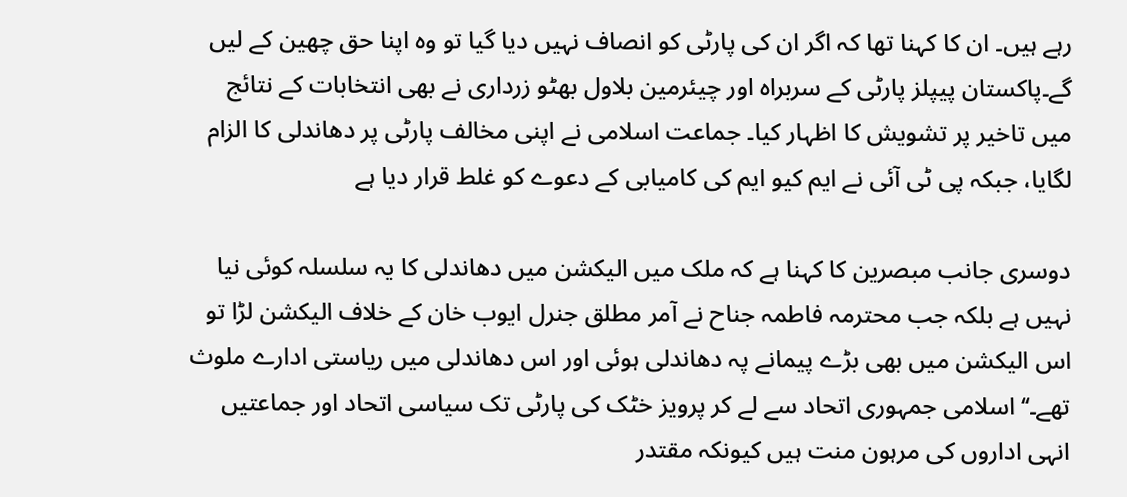رہے ہیں۔ ان کا کہنا تھا کہ اگر ان کی پارٹی کو انصاف نہیں دیا گیا تو وہ اپنا حق چھین کے لیں گے۔پاکستان پیپلز پارٹی کے سربراہ اور چیئرمین بلاول بھٹو زرداری نے بھی انتخابات کے نتائج میں تاخیر پر تشویش کا اظہار کیا۔ جماعت اسلامی نے اپنی مخالف پارٹی پر دھاندلی کا الزام لگایا، جبکہ پی ٹی آئی نے ایم کیو ایم کی کامیابی کے دعوے کو غلط قرار دیا ہے

دوسری جانب مبصرین کا کہنا ہے کہ ملک میں الیکشن میں دھاندلی کا یہ سلسلہ کوئی نیا نہیں ہے بلکہ جب محترمہ فاطمہ جناح نے آمر مطلق جنرل ایوب خان کے خلاف الیکشن لڑا تو اس الیکشن میں بھی بڑے پیمانے پہ دھاندلی ہوئی اور اس دھاندلی میں ریاستی ادارے ملوث تھے۔‘‘ اسلامی جمہوری اتحاد سے لے کر پرویز خٹک کی پارٹی تک سیاسی اتحاد اور جماعتیں انہی اداروں کی مرہون منت ہیں کیونکہ مقتدر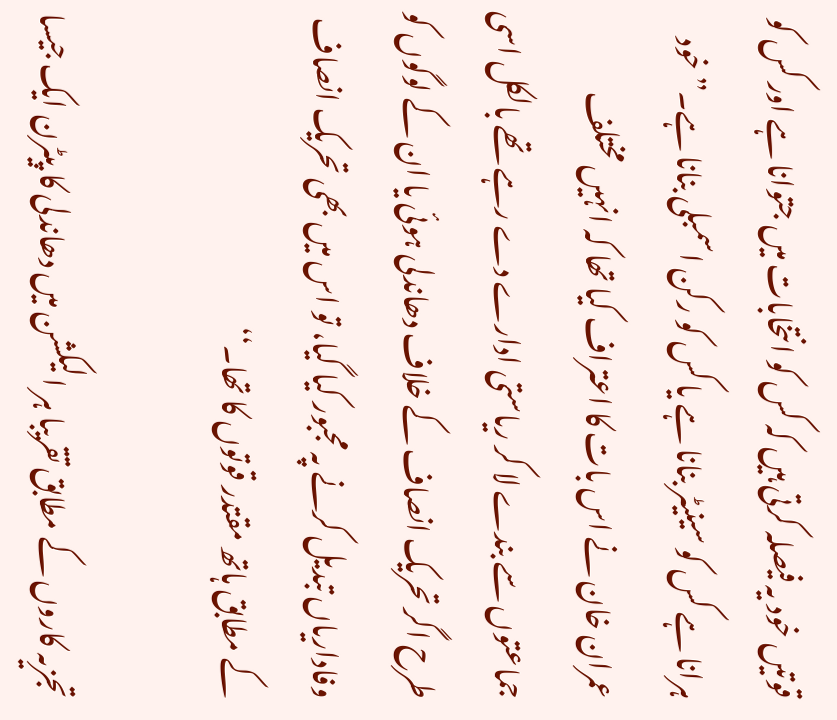قوتیں خود یہ فیصلہ کرتی ہیں کہ کس کو انتخابات میں جتوانا ہے اور کس کو ہرانا ہے کس کو سینیٹر بنانا ہے یا کس کو رکن اسمبلی بنانا ہے۔” خود عمران خان نے اس بات کا اعتراف کیا تھا کہ انہیں مختلف جماعتوں سے بندے لا کر ریاستی ادارے دے رہے تھے بالکل اسی طرح اگر تحریک انصاف کے خلاف دھاندلی ہوئی یا ان کے لوگوں کو وفاداریاں تبدیل کرنے پہ مجبور کیا گیا، تو اس میں بھی تحریک انصاف کے مطابق ہاتھ مقتدر قوتوں کا تھا۔‘‘

تجزیہ کاروں کے مطابق تقریبا ہر الیکشن میں دھاندلی کا پیٹرن ایک جیسا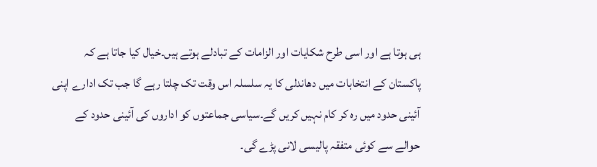ہی ہوتا ہے اور اسی طرح شکایات اور الزامات کے تبادلے ہوتے ہیں۔خیال کیا جاتا ہے کہ پاکستان کے انتخابات میں دھاندلی کا یہ سلسلہ اس وقت تک چلتا رہے گا جب تک ادارے اپنی آئینی حدود میں رہ کر کام نہیں کریں گے۔سیاسی جماعتوں کو اداروں کی آئینی حدود کے حوالے سے کوئی متفقہ پالیسی لانی پڑے گی۔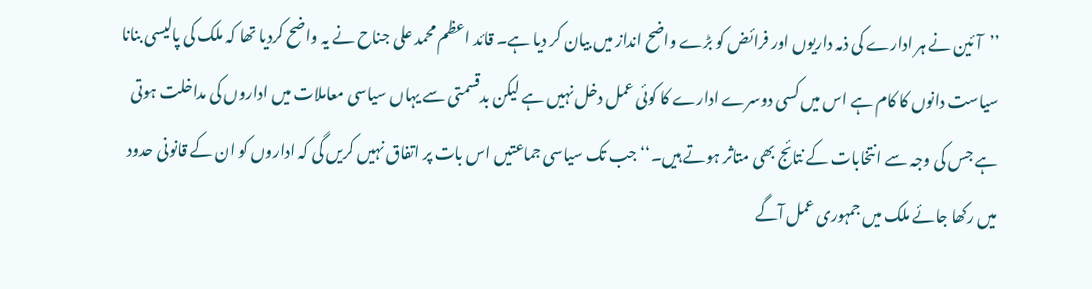’’آئین نے ہر ادارے کی ذمہ داریوں اور فرائض کو بڑے واضح انداز میں بیان کر دیا ہے۔ قائد اعظم محمد علی جناح نے یہ واضح کردیا تھا کہ ملک کی پالیسی بنانا سیاست دانوں کا کام ہے اس میں کسی دوسرے ادارے کا کوئی عمل دخل نہیں ہے لیکن بدقسمتی سے یہاں سیاسی معاملات میں اداروں کی مداخلت ہوتی ہے جس کی وجہ سے انتخابات کے نتائج بھی متاثر ہوتے ہیں۔‘‘ جب تک سیاسی جماعتیں اس بات پر اتفاق نہیں کریں گی کہ اداروں کو ان کے قانونی حدود میں رکھا جائے ملک میں جمہوری عمل آگے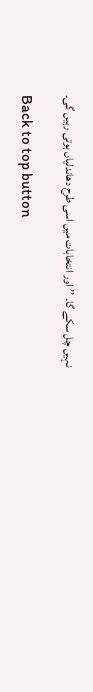نہیں چل سکے گا۔ ’’اور انتخابات میں اسی طرح دھاندلیاں ہوتی رہیں گی۔

Back to top button